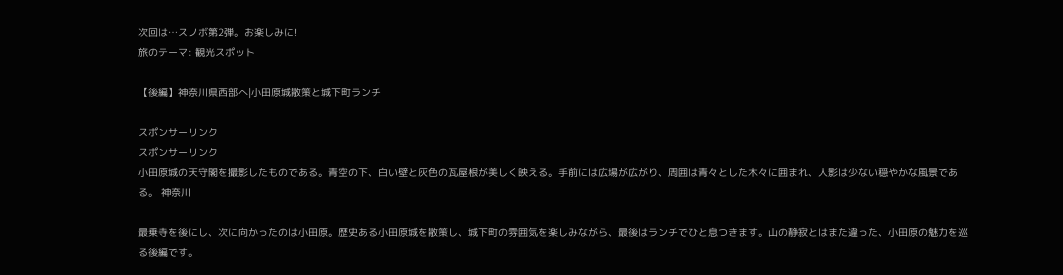次回は…スノボ第2弾。お楽しみに!
旅のテーマ: 観光スポット

【後編】神奈川県西部へ|小田原城散策と城下町ランチ

スポンサーリンク
スポンサーリンク
小田原城の天守閣を撮影したものである。青空の下、白い壁と灰色の瓦屋根が美しく映える。手前には広場が広がり、周囲は青々とした木々に囲まれ、人影は少ない穏やかな風景である。 神奈川

最乗寺を後にし、次に向かったのは小田原。歴史ある小田原城を散策し、城下町の雰囲気を楽しみながら、最後はランチでひと息つきます。山の静寂とはまた違った、小田原の魅力を巡る後編です。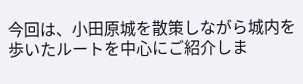今回は、小田原城を散策しながら城内を歩いたルートを中心にご紹介しま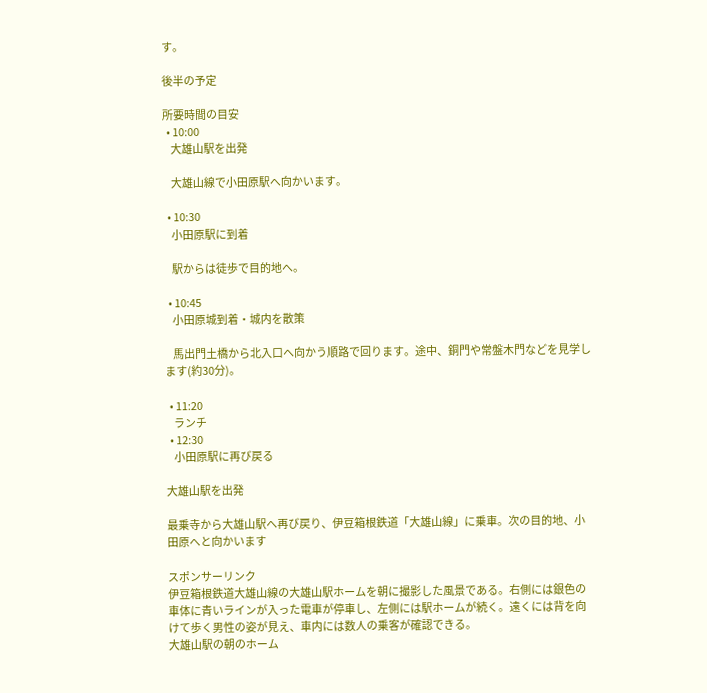す。

後半の予定

所要時間の目安
  • 10:00
    大雄山駅を出発

    大雄山線で小田原駅へ向かいます。

  • 10:30
    小田原駅に到着

    駅からは徒歩で目的地へ。

  • 10:45
    小田原城到着・城内を散策

    馬出門土橋から北入口へ向かう順路で回ります。途中、銅門や常盤木門などを見学します(約30分)。

  • 11:20
    ランチ
  • 12:30
    小田原駅に再び戻る

大雄山駅を出発

最乗寺から大雄山駅へ再び戻り、伊豆箱根鉄道「大雄山線」に乗車。次の目的地、小田原へと向かいます

スポンサーリンク
伊豆箱根鉄道大雄山線の大雄山駅ホームを朝に撮影した風景である。右側には銀色の車体に青いラインが入った電車が停車し、左側には駅ホームが続く。遠くには背を向けて歩く男性の姿が見え、車内には数人の乗客が確認できる。
大雄山駅の朝のホーム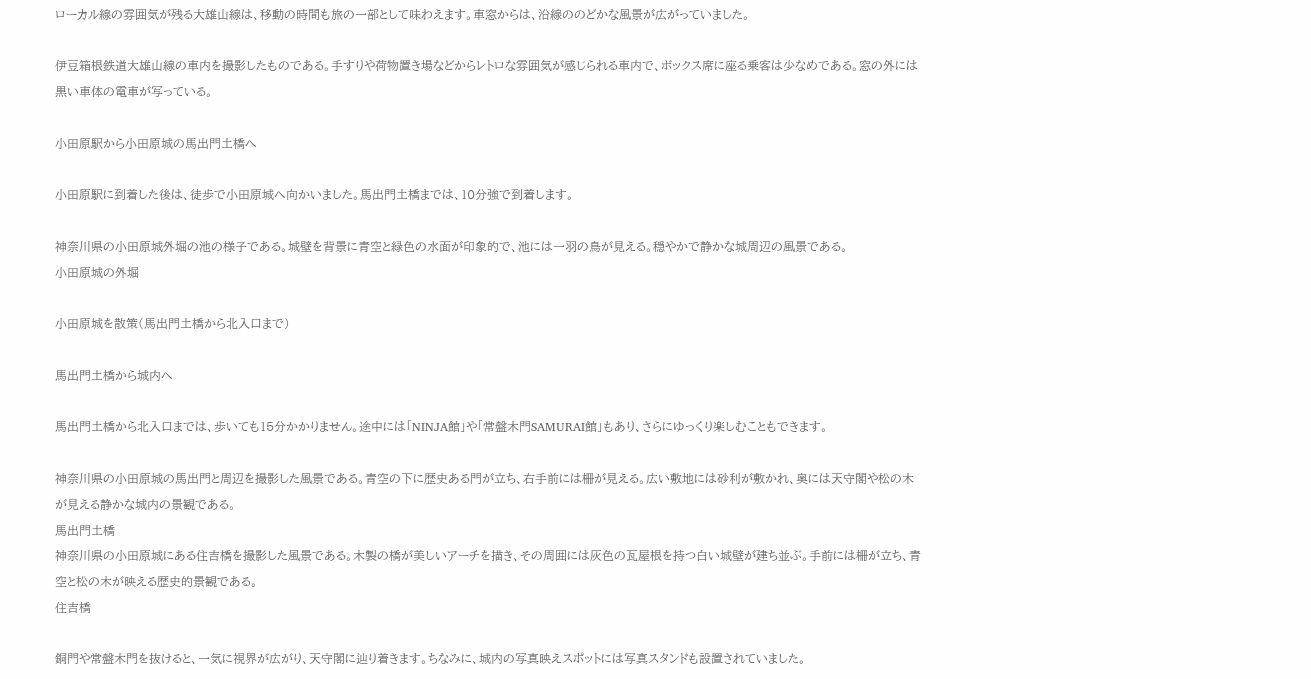ローカル線の雰囲気が残る大雄山線は、移動の時間も旅の一部として味わえます。車窓からは、沿線ののどかな風景が広がっていました。

伊豆箱根鉄道大雄山線の車内を撮影したものである。手すりや荷物置き場などからレトロな雰囲気が感じられる車内で、ボックス席に座る乗客は少なめである。窓の外には黒い車体の電車が写っている。

小田原駅から小田原城の馬出門土橋へ

小田原駅に到着した後は、徒歩で小田原城へ向かいました。馬出門土橋までは、10分強で到着します。

神奈川県の小田原城外堀の池の様子である。城壁を背景に青空と緑色の水面が印象的で、池には一羽の鳥が見える。穏やかで静かな城周辺の風景である。
小田原城の外堀

小田原城を散策(馬出門土橋から北入口まで)

馬出門土橋から城内へ

馬出門土橋から北入口までは、歩いても15分かかりません。途中には「NINJA館」や「常盤木門SAMURAI館」もあり、さらにゆっくり楽しむこともできます。

神奈川県の小田原城の馬出門と周辺を撮影した風景である。青空の下に歴史ある門が立ち、右手前には柵が見える。広い敷地には砂利が敷かれ、奥には天守閣や松の木が見える静かな城内の景観である。
馬出門土橋
神奈川県の小田原城にある住吉橋を撮影した風景である。木製の橋が美しいアーチを描き、その周囲には灰色の瓦屋根を持つ白い城壁が建ち並ぶ。手前には柵が立ち、青空と松の木が映える歴史的景観である。
住吉橋

銅門や常盤木門を抜けると、一気に視界が広がり、天守閣に辿り着きます。ちなみに、城内の写真映えスポットには写真スタンドも設置されていました。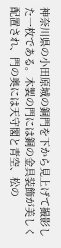神奈川県の小田原城の銅門を下から見上げて撮影した一枚である。木製の門には銅の金具装飾が美しく配置され、門の奥には天守閣と青空、松の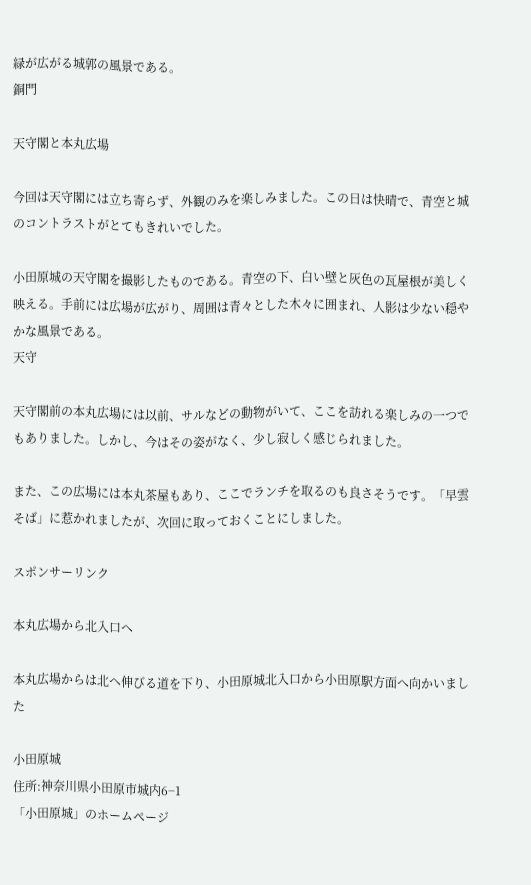緑が広がる城郭の風景である。
銅門

天守閣と本丸広場

今回は天守閣には立ち寄らず、外観のみを楽しみました。この日は快晴で、青空と城のコントラストがとてもきれいでした。

小田原城の天守閣を撮影したものである。青空の下、白い壁と灰色の瓦屋根が美しく映える。手前には広場が広がり、周囲は青々とした木々に囲まれ、人影は少ない穏やかな風景である。
天守

天守閣前の本丸広場には以前、サルなどの動物がいて、ここを訪れる楽しみの一つでもありました。しかし、今はその姿がなく、少し寂しく感じられました。

また、この広場には本丸茶屋もあり、ここでランチを取るのも良さそうです。「早雲そば」に惹かれましたが、次回に取っておくことにしました。

スポンサーリンク

本丸広場から北入口へ

本丸広場からは北へ伸びる道を下り、小田原城北入口から小田原駅方面へ向かいました

小田原城
住所:神奈川県小田原市城内6−1
「小田原城」のホームページ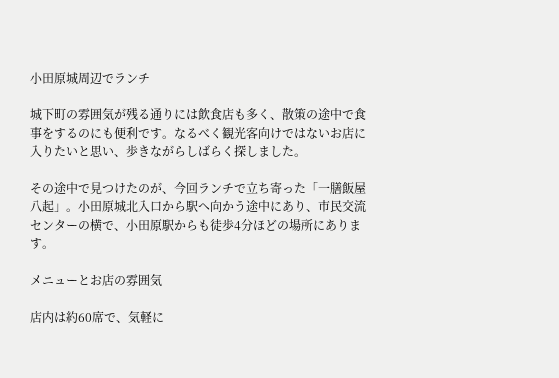小田原城周辺でランチ

城下町の雰囲気が残る通りには飲食店も多く、散策の途中で食事をするのにも便利です。なるべく観光客向けではないお店に入りたいと思い、歩きながらしばらく探しました。

その途中で見つけたのが、今回ランチで立ち寄った「一膳飯屋 八起」。小田原城北入口から駅へ向かう途中にあり、市民交流センターの横で、小田原駅からも徒歩4分ほどの場所にあります。

メニューとお店の雰囲気

店内は約60席で、気軽に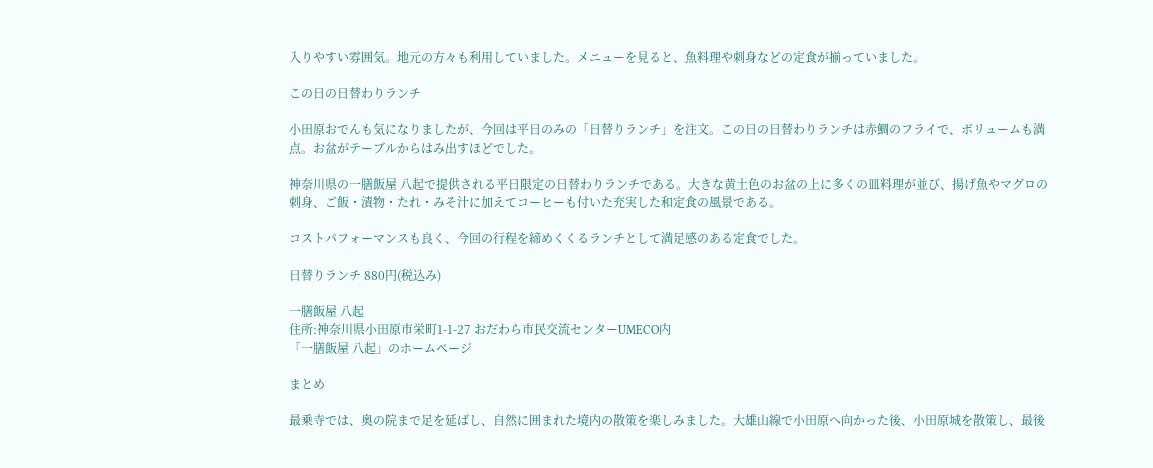入りやすい雰囲気。地元の方々も利用していました。メニューを見ると、魚料理や刺身などの定食が揃っていました。

この日の日替わりランチ

小田原おでんも気になりましたが、今回は平日のみの「日替りランチ」を注文。この日の日替わりランチは赤鯛のフライで、ボリュームも満点。お盆がテーブルからはみ出すほどでした。

神奈川県の一膳飯屋 八起で提供される平日限定の日替わりランチである。大きな黄土色のお盆の上に多くの皿料理が並び、揚げ魚やマグロの刺身、ご飯・漬物・たれ・みそ汁に加えてコーヒーも付いた充実した和定食の風景である。

コストパフォーマンスも良く、今回の行程を締めくくるランチとして満足感のある定食でした。

日替りランチ 880円(税込み)

一膳飯屋 八起
住所:神奈川県小田原市栄町1-1-27 おだわら市民交流センターUMECO内
「一膳飯屋 八起」のホームページ

まとめ

最乗寺では、奥の院まで足を延ばし、自然に囲まれた境内の散策を楽しみました。大雄山線で小田原へ向かった後、小田原城を散策し、最後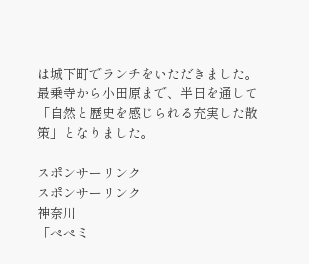は城下町でランチをいただきました。
最乗寺から小田原まで、半日を通して「自然と歴史を感じられる充実した散策」となりました。

スポンサーリンク
スポンサーリンク
神奈川
「ぺぺミ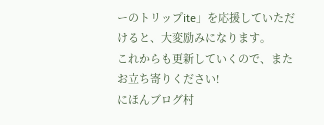ーのトリップite」を応援していただけると、大変励みになります。
これからも更新していくので、またお立ち寄りください!
にほんブログ村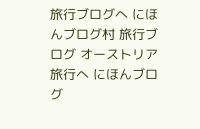旅行ブログへ にほんブログ村 旅行ブログ オーストリア旅行へ にほんブログ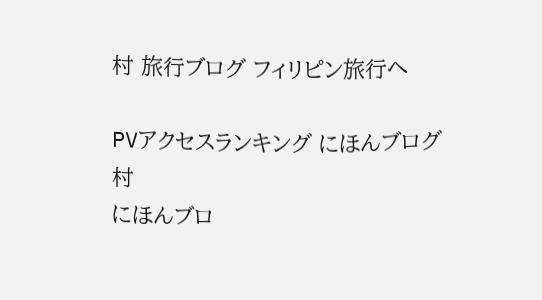村 旅行ブログ フィリピン旅行へ

PVアクセスランキング にほんブログ村
にほんブロ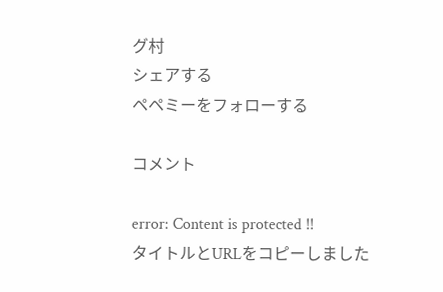グ村
シェアする
ペペミーをフォローする

コメント

error: Content is protected !!
タイトルとURLをコピーしました